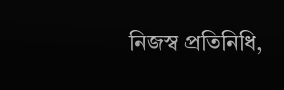নিজস্ব প্রতিনিধি,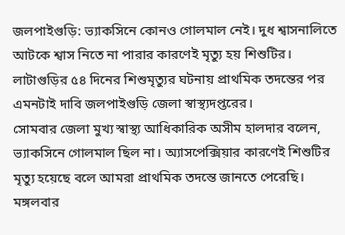জলপাইগুড়ি: ভ্যাকসিনে কোনও গোলমাল নেই। দুধ শ্বাসনালিতে আটকে শ্বাস নিতে না পারার কারণেই মৃত্যু হয় শিশুটির। লাটাগুড়ির ৫৪ দিনের শিশুমৃত্যুর ঘটনায় প্রাথমিক তদন্তের পর এমনটাই দাবি জলপাইগুড়ি জেলা স্বাস্থ্যদপ্তরের।
সোমবার জেলা মুখ্য স্বাস্থ্য আধিকারিক অসীম হালদার বলেন, ভ্যাকসিনে গোলমাল ছিল না। অ্যাসপেক্সিয়ার কারণেই শিশুটির মৃত্যু হয়েছে বলে আমরা প্রাথমিক তদন্তে জানতে পেরেছি। মঙ্গলবার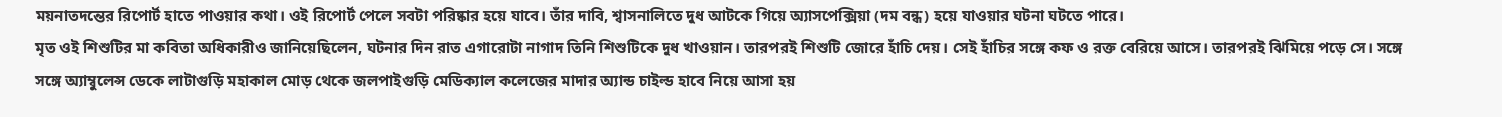ময়নাতদন্তের রিপোর্ট হাতে পাওয়ার কথা। ওই রিপোর্ট পেলে সবটা পরিষ্কার হয়ে যাবে। তাঁর দাবি, শ্বাসনালিতে দুধ আটকে গিয়ে অ্যাসপেক্সিয়া (দম বন্ধ) হয়ে যাওয়ার ঘটনা ঘটতে পারে।
মৃত ওই শিশুটির মা কবিতা অধিকারীও জানিয়েছিলেন, ঘটনার দিন রাত এগারোটা নাগাদ তিনি শিশুটিকে দুধ খাওয়ান। তারপরই শিশুটি জোরে হাঁচি দেয়। সেই হাঁচির সঙ্গে কফ ও রক্ত বেরিয়ে আসে। তারপরই ঝিমিয়ে পড়ে সে। সঙ্গে সঙ্গে অ্যাম্বুলেন্স ডেকে লাটাগুড়ি মহাকাল মোড় থেকে জলপাইগুড়ি মেডিক্যাল কলেজের মাদার অ্যান্ড চাইল্ড হাবে নিয়ে আসা হয়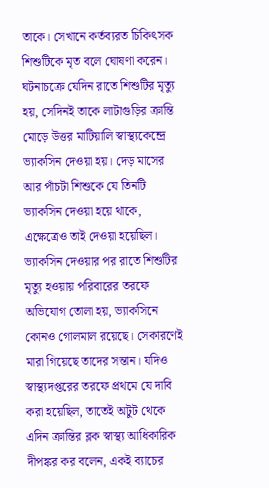তাকে। সেখানে কর্তব্যরত চিকিৎসক শিশুটিকে মৃত বলে ঘোষণা করেন।
ঘটনাচক্রে যেদিন রাতে শিশুটির মৃত্যু হয়, সেদিনই তাকে লাটাগুড়ির ক্রান্তি মোড়ে উত্তর মাটিয়ালি স্বাস্থ্যকেন্দ্রে ভ্যাকসিন দেওয়া হয়। দেড় মাসের আর পাঁচটা শিশুকে যে তিনটি ভ্যাকসিন দেওয়া হয়ে থাকে, এক্ষেত্রেও তাই দেওয়া হয়েছিল। ভ্যাকসিন দেওয়ার পর রাতে শিশুটির মৃত্যু হওয়ায় পরিবারের তরফে অভিযোগ তোলা হয়, ভ্যাকসিনে কোনও গোলমাল রয়েছে। সেকারণেই মারা গিয়েছে তাদের সন্তান। যদিও স্বাস্থ্যদপ্তরের তরফে প্রথমে যে দাবি করা হয়েছিল, তাতেই অটুট থেকে এদিন ক্রান্তির ব্লক স্বাস্থ্য আধিকারিক দীপঙ্কর কর বলেন, একই ব্যাচের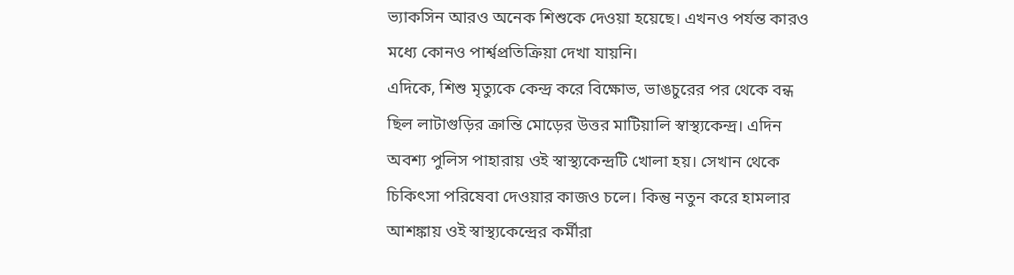ভ্যাকসিন আরও অনেক শিশুকে দেওয়া হয়েছে। এখনও পর্যন্ত কারও মধ্যে কোনও পার্শ্বপ্রতিক্রিয়া দেখা যায়নি।
এদিকে, শিশু মৃত্যুকে কেন্দ্র করে বিক্ষোভ, ভাঙচুরের পর থেকে বন্ধ ছিল লাটাগুড়ির ক্রান্তি মোড়ের উত্তর মাটিয়ালি স্বাস্থ্যকেন্দ্র। এদিন অবশ্য পুলিস পাহারায় ওই স্বাস্থ্যকেন্দ্রটি খোলা হয়। সেখান থেকে চিকিৎসা পরিষেবা দেওয়ার কাজও চলে। কিন্তু নতুন করে হামলার আশঙ্কায় ওই স্বাস্থ্যকেন্দ্রের কর্মীরা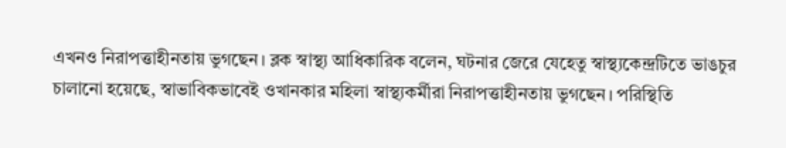এখনও নিরাপত্তাহীনতায় ভুগছেন। ব্লক স্বাস্থ্য আধিকারিক বলেন, ঘটনার জেরে যেহেতু স্বাস্থ্যকেন্দ্রটিতে ভাঙচুর চালানো হয়েছে, স্বাভাবিকভাবেই ওখানকার মহিলা স্বাস্থ্যকর্মীরা নিরাপত্তাহীনতায় ভুগছেন। পরিস্থিতি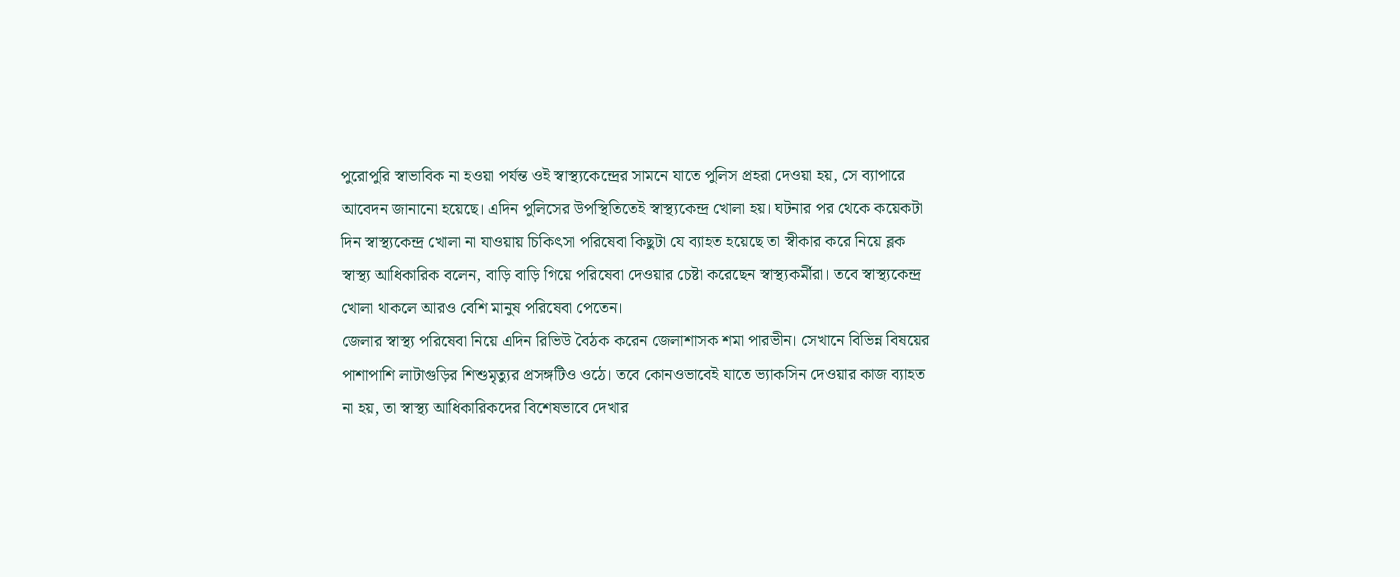পুরোপুরি স্বাভাবিক না হওয়া পর্যন্ত ওই স্বাস্থ্যকেন্দ্রের সামনে যাতে পুলিস প্রহরা দেওয়া হয়, সে ব্যাপারে আবেদন জানানো হয়েছে। এদিন পুলিসের উপস্থিতিতেই স্বাস্থ্যকেন্দ্র খোলা হয়। ঘটনার পর থেকে কয়েকটা দিন স্বাস্থ্যকেন্দ্র খোলা না যাওয়ায় চিকিৎসা পরিষেবা কিছুটা যে ব্যাহত হয়েছে তা স্বীকার করে নিয়ে ব্লক স্বাস্থ্য আধিকারিক বলেন, বাড়ি বাড়ি গিয়ে পরিষেবা দেওয়ার চেষ্টা করেছেন স্বাস্থ্যকর্মীরা। তবে স্বাস্থ্যকেন্দ্র খোলা থাকলে আরও বেশি মানুষ পরিষেবা পেতেন।
জেলার স্বাস্থ্য পরিষেবা নিয়ে এদিন রিভিউ বৈঠক করেন জেলাশাসক শমা পারভীন। সেখানে বিভিন্ন বিষয়ের পাশাপাশি লাটাগুড়ির শিশুমৃত্যুর প্রসঙ্গটিও ওঠে। তবে কোনওভাবেই যাতে ভ্যাকসিন দেওয়ার কাজ ব্যাহত না হয়, তা স্বাস্থ্য আধিকারিকদের বিশেষভাবে দেখার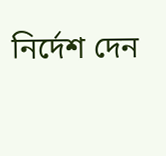নির্দেশ দেন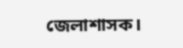জেলাশাসক।